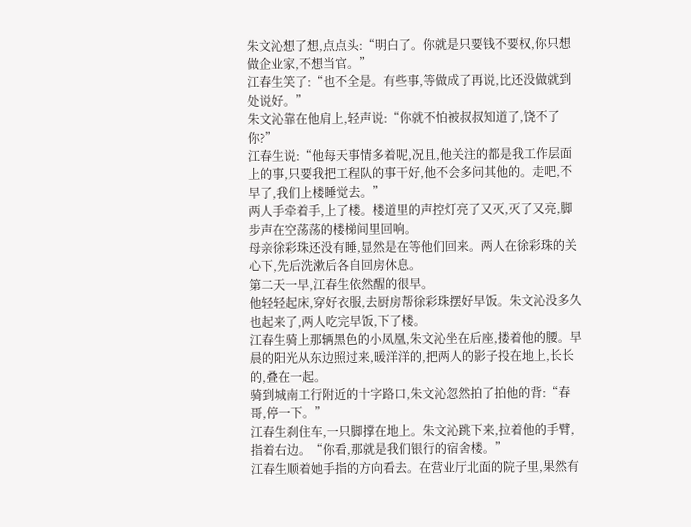朱文沁想了想,点点头:“明白了。你就是只要钱不要权,你只想做企业家,不想当官。”
江春生笑了:“也不全是。有些事,等做成了再说,比还没做就到处说好。”
朱文沁靠在他肩上,轻声说:“你就不怕被叔叔知道了,饶不了你?”
江春生说:“他每天事情多着呢,况且,他关注的都是我工作层面上的事,只要我把工程队的事干好,他不会多问其他的。走吧,不早了,我们上楼睡觉去。”
两人手牵着手,上了楼。楼道里的声控灯亮了又灭,灭了又亮,脚步声在空荡荡的楼梯间里回响。
母亲徐彩珠还没有睡,显然是在等他们回来。两人在徐彩珠的关心下,先后洗漱后各自回房休息。
第二天一早,江春生依然醒的很早。
他轻轻起床,穿好衣服,去厨房帮徐彩珠摆好早饭。朱文沁没多久也起来了,两人吃完早饭,下了楼。
江春生骑上那辆黑色的小凤凰,朱文沁坐在后座,搂着他的腰。早晨的阳光从东边照过来,暖洋洋的,把两人的影子投在地上,长长的,叠在一起。
骑到城南工行附近的十字路口,朱文沁忽然拍了拍他的背:“春哥,停一下。”
江春生刹住车,一只脚撑在地上。朱文沁跳下来,拉着他的手臂,指着右边。“你看,那就是我们银行的宿舍楼。”
江春生顺着她手指的方向看去。在营业厅北面的院子里,果然有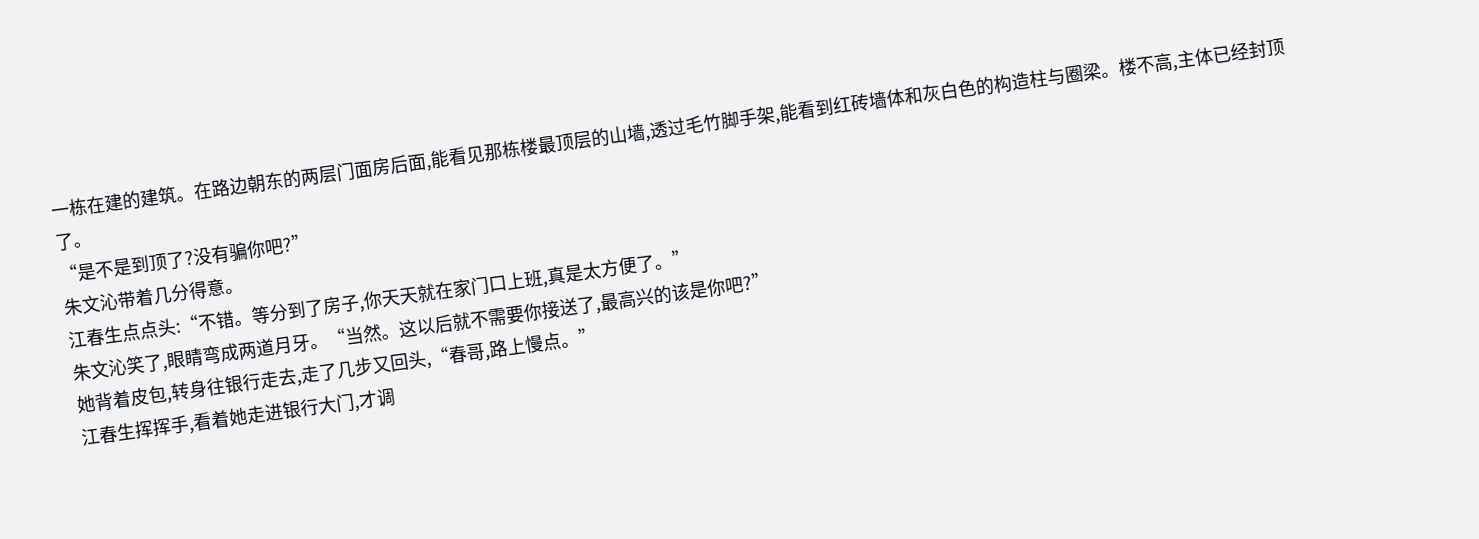一栋在建的建筑。在路边朝东的两层门面房后面,能看见那栋楼最顶层的山墙,透过毛竹脚手架,能看到红砖墙体和灰白色的构造柱与圈梁。楼不高,主体已经封顶了。
“是不是到顶了?没有骗你吧?”
朱文沁带着几分得意。
江春生点点头:“不错。等分到了房子,你天天就在家门口上班,真是太方便了。”
朱文沁笑了,眼睛弯成两道月牙。“当然。这以后就不需要你接送了,最高兴的该是你吧?”
她背着皮包,转身往银行走去,走了几步又回头,“春哥,路上慢点。”
江春生挥挥手,看着她走进银行大门,才调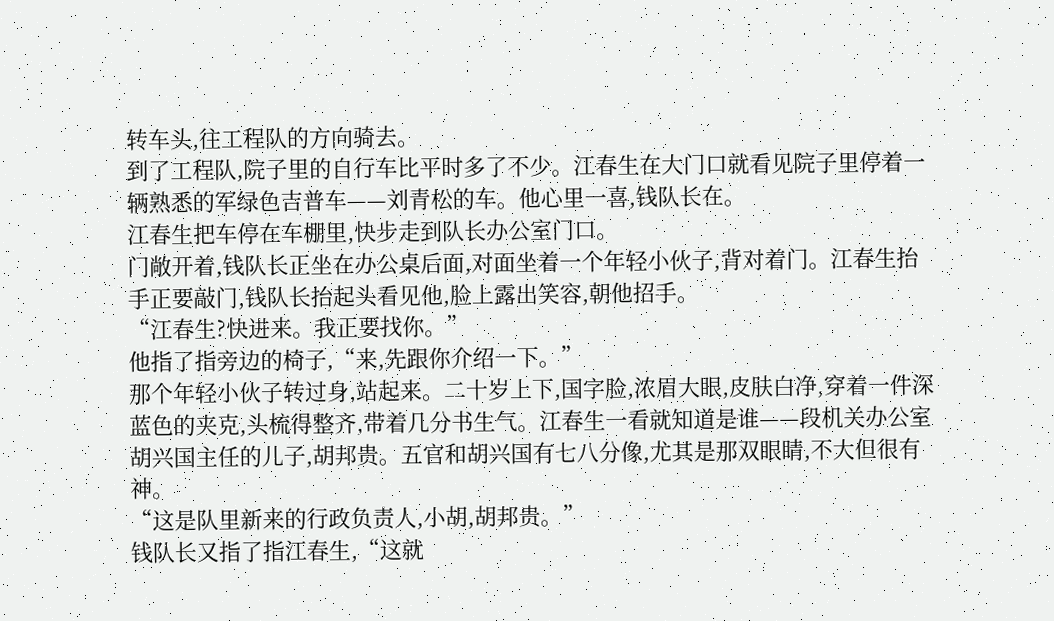转车头,往工程队的方向骑去。
到了工程队,院子里的自行车比平时多了不少。江春生在大门口就看见院子里停着一辆熟悉的军绿色吉普车——刘青松的车。他心里一喜,钱队长在。
江春生把车停在车棚里,快步走到队长办公室门口。
门敞开着,钱队长正坐在办公桌后面,对面坐着一个年轻小伙子,背对着门。江春生抬手正要敲门,钱队长抬起头看见他,脸上露出笑容,朝他招手。
“江春生?快进来。我正要找你。”
他指了指旁边的椅子,“来,先跟你介绍一下。”
那个年轻小伙子转过身,站起来。二十岁上下,国字脸,浓眉大眼,皮肤白净,穿着一件深蓝色的夹克,头梳得整齐,带着几分书生气。江春生一看就知道是谁——段机关办公室胡兴国主任的儿子,胡邦贵。五官和胡兴国有七八分像,尤其是那双眼睛,不大但很有神。
“这是队里新来的行政负责人,小胡,胡邦贵。”
钱队长又指了指江春生,“这就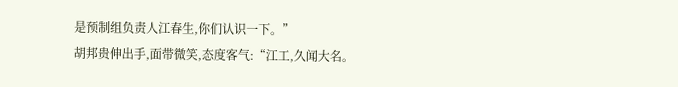是预制组负责人江春生,你们认识一下。”
胡邦贵伸出手,面带微笑,态度客气:“江工,久闻大名。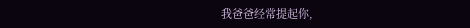我爸爸经常提起你,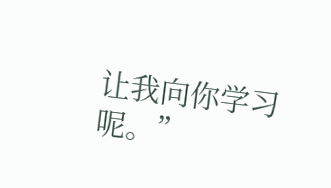让我向你学习呢。”